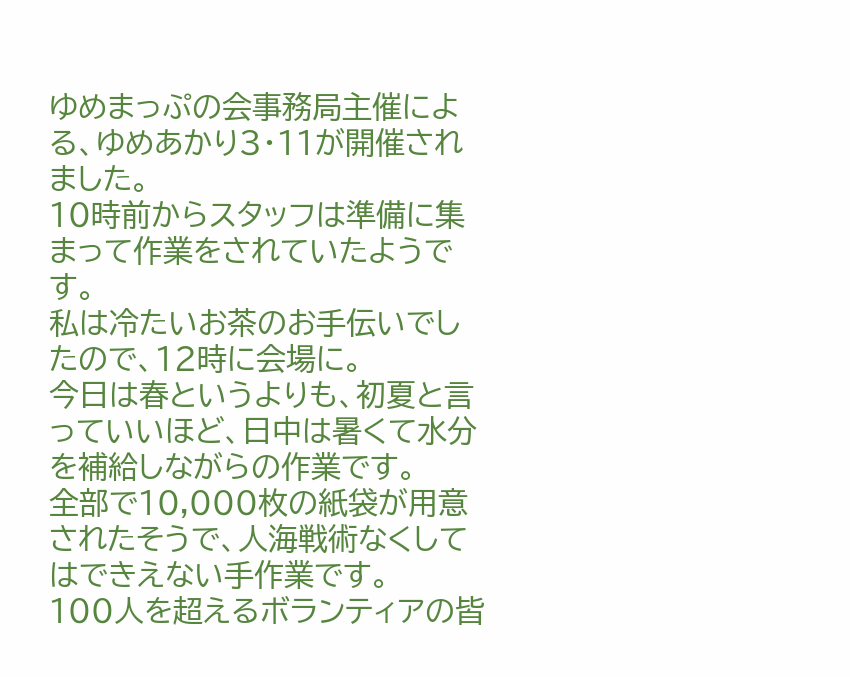ゆめまっぷの会事務局主催による、ゆめあかり3・11が開催されました。
10時前からスタッフは準備に集まって作業をされていたようです。
私は冷たいお茶のお手伝いでしたので、12時に会場に。
今日は春というよりも、初夏と言っていいほど、日中は暑くて水分を補給しながらの作業です。
全部で10,000枚の紙袋が用意されたそうで、人海戦術なくしてはできえない手作業です。
100人を超えるボランティアの皆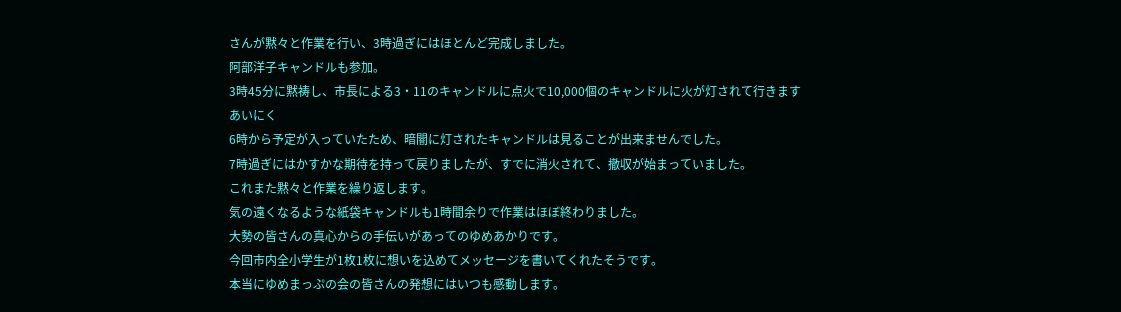さんが黙々と作業を行い、3時過ぎにはほとんど完成しました。
阿部洋子キャンドルも参加。
3時45分に黙祷し、市長による3・11のキャンドルに点火で10,000個のキャンドルに火が灯されて行きます
あいにく
6時から予定が入っていたため、暗闇に灯されたキャンドルは見ることが出来ませんでした。
7時過ぎにはかすかな期待を持って戻りましたが、すでに消火されて、撤収が始まっていました。
これまた黙々と作業を繰り返します。
気の遠くなるような紙袋キャンドルも1時間余りで作業はほぼ終わりました。
大勢の皆さんの真心からの手伝いがあってのゆめあかりです。
今回市内全小学生が1枚1枚に想いを込めてメッセージを書いてくれたそうです。
本当にゆめまっぷの会の皆さんの発想にはいつも感動します。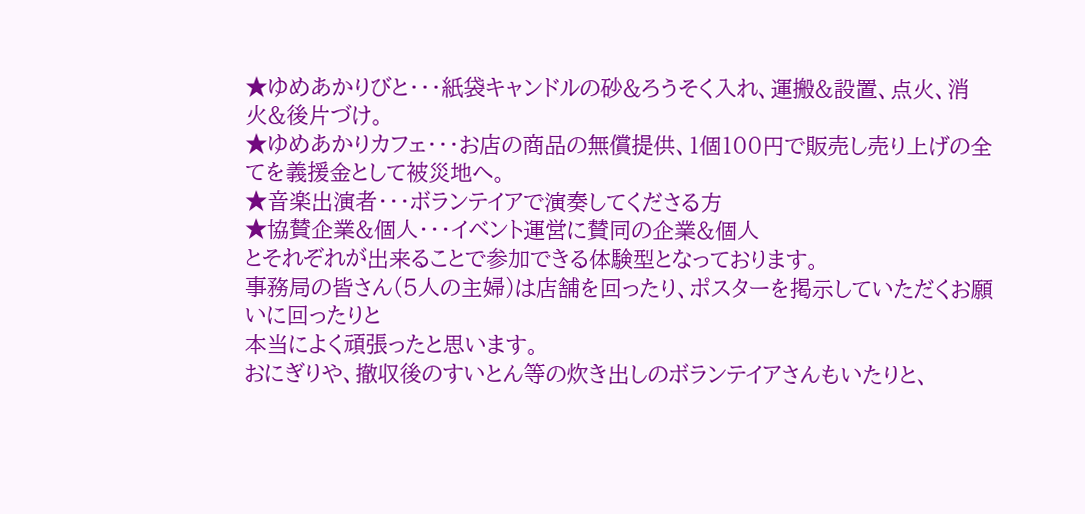★ゆめあかりびと・・・紙袋キャンドルの砂&ろうそく入れ、運搬&設置、点火、消火&後片づけ。
★ゆめあかりカフェ・・・お店の商品の無償提供、1個100円で販売し売り上げの全てを義援金として被災地へ。
★音楽出演者・・・ボランテイアで演奏してくださる方
★協賛企業&個人・・・イベント運営に賛同の企業&個人
とそれぞれが出来ることで参加できる体験型となっております。
事務局の皆さん(5人の主婦)は店舗を回ったり、ポスターを掲示していただくお願いに回ったりと
本当によく頑張ったと思います。
おにぎりや、撤収後のすいとん等の炊き出しのボランテイアさんもいたりと、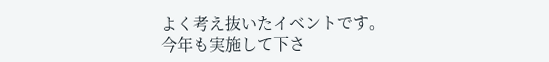よく考え抜いたイベントです。
今年も実施して下さ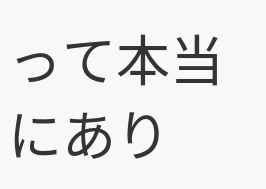って本当にあり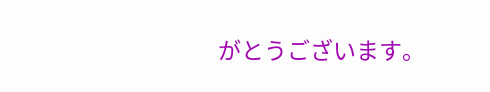がとうございます。